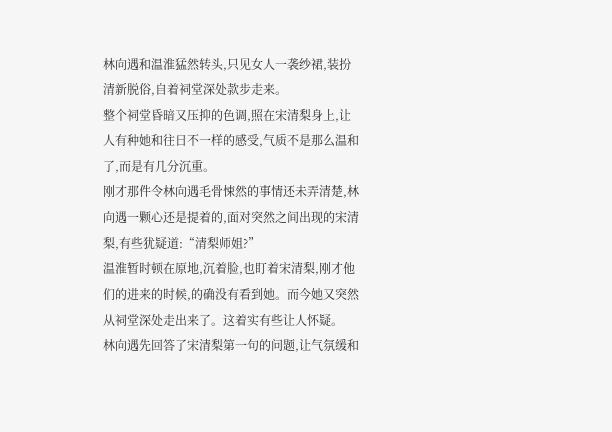林向遇和温淮猛然转头,只见女人一袭纱裙,装扮清新脱俗,自着祠堂深处款步走来。
整个祠堂昏暗又压抑的色调,照在宋清梨身上,让人有种她和往日不一样的感受,气质不是那么温和了,而是有几分沉重。
刚才那件令林向遇毛骨悚然的事情还未弄清楚,林向遇一颗心还是提着的,面对突然之间出现的宋清梨,有些犹疑道:“清梨师姐?”
温淮暂时顿在原地,沉着脸,也盯着宋清梨,刚才他们的进来的时候,的确没有看到她。而今她又突然从祠堂深处走出来了。这着实有些让人怀疑。
林向遇先回答了宋清梨第一句的问题,让气氛缓和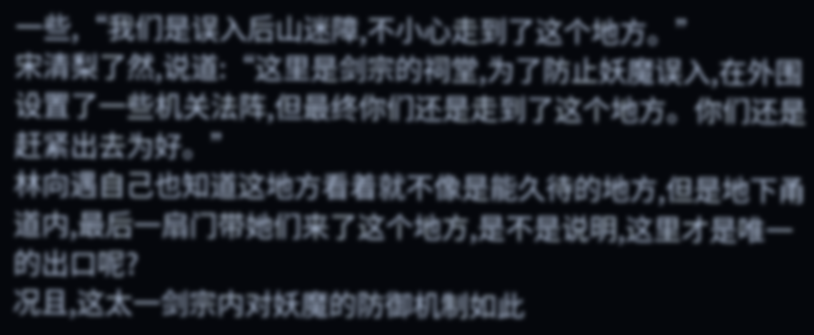一些,“我们是误入后山迷障,不小心走到了这个地方。”
宋清梨了然,说道:“这里是剑宗的祠堂,为了防止妖魔误入,在外围设置了一些机关法阵,但最终你们还是走到了这个地方。你们还是赶紧出去为好。”
林向遇自己也知道这地方看着就不像是能久待的地方,但是地下甬道内,最后一扇门带她们来了这个地方,是不是说明,这里才是唯一的出口呢?
况且,这太一剑宗内对妖魔的防御机制如此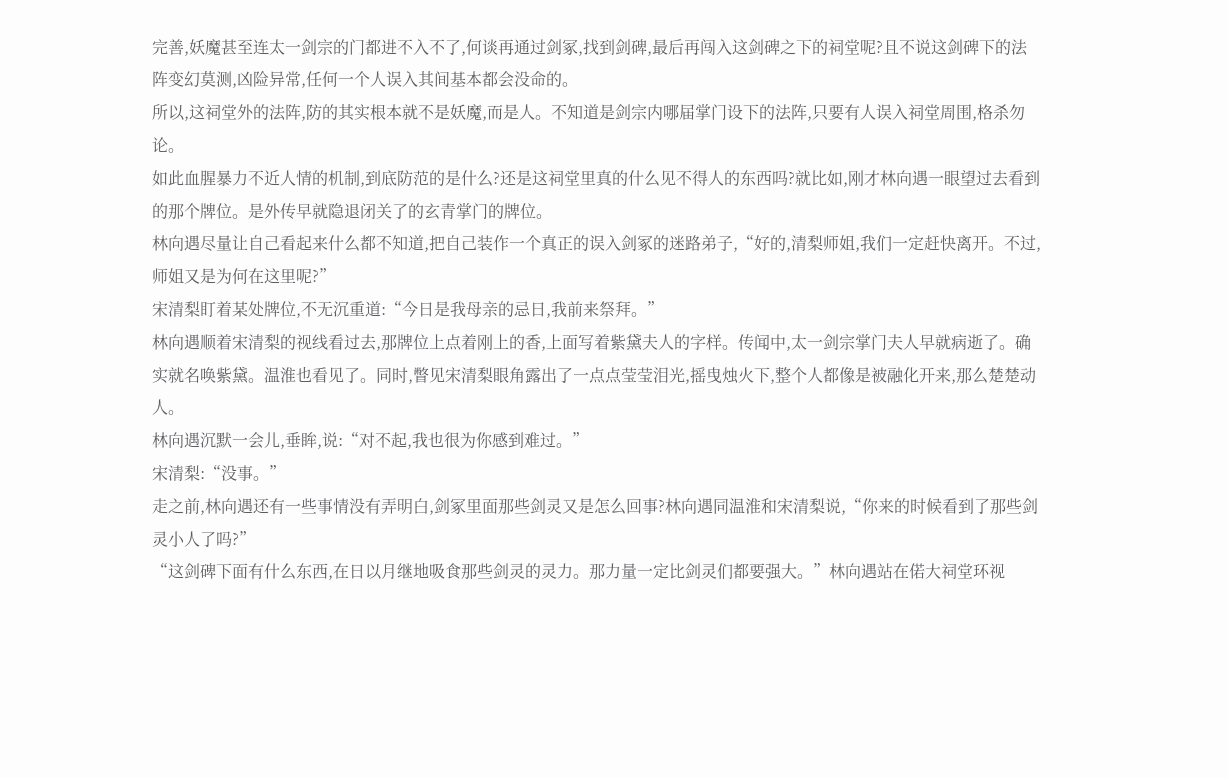完善,妖魔甚至连太一剑宗的门都进不入不了,何谈再通过剑冢,找到剑碑,最后再闯入这剑碑之下的祠堂呢?且不说这剑碑下的法阵变幻莫测,凶险异常,任何一个人误入其间基本都会没命的。
所以,这祠堂外的法阵,防的其实根本就不是妖魔,而是人。不知道是剑宗内哪届掌门设下的法阵,只要有人误入祠堂周围,格杀勿论。
如此血腥暴力不近人情的机制,到底防范的是什么?还是这祠堂里真的什么见不得人的东西吗?就比如,刚才林向遇一眼望过去看到的那个牌位。是外传早就隐退闭关了的玄青掌门的牌位。
林向遇尽量让自己看起来什么都不知道,把自己装作一个真正的误入剑冢的迷路弟子,“好的,清梨师姐,我们一定赶快离开。不过,师姐又是为何在这里呢?”
宋清梨盯着某处牌位,不无沉重道:“今日是我母亲的忌日,我前来祭拜。”
林向遇顺着宋清梨的视线看过去,那牌位上点着刚上的香,上面写着紫黛夫人的字样。传闻中,太一剑宗掌门夫人早就病逝了。确实就名唤紫黛。温淮也看见了。同时,瞥见宋清梨眼角露出了一点点莹莹泪光,摇曳烛火下,整个人都像是被融化开来,那么楚楚动人。
林向遇沉默一会儿,垂眸,说:“对不起,我也很为你感到难过。”
宋清梨:“没事。”
走之前,林向遇还有一些事情没有弄明白,剑冢里面那些剑灵又是怎么回事?林向遇同温淮和宋清梨说,“你来的时候看到了那些剑灵小人了吗?”
“这剑碑下面有什么东西,在日以月继地吸食那些剑灵的灵力。那力量一定比剑灵们都要强大。”林向遇站在偌大祠堂环视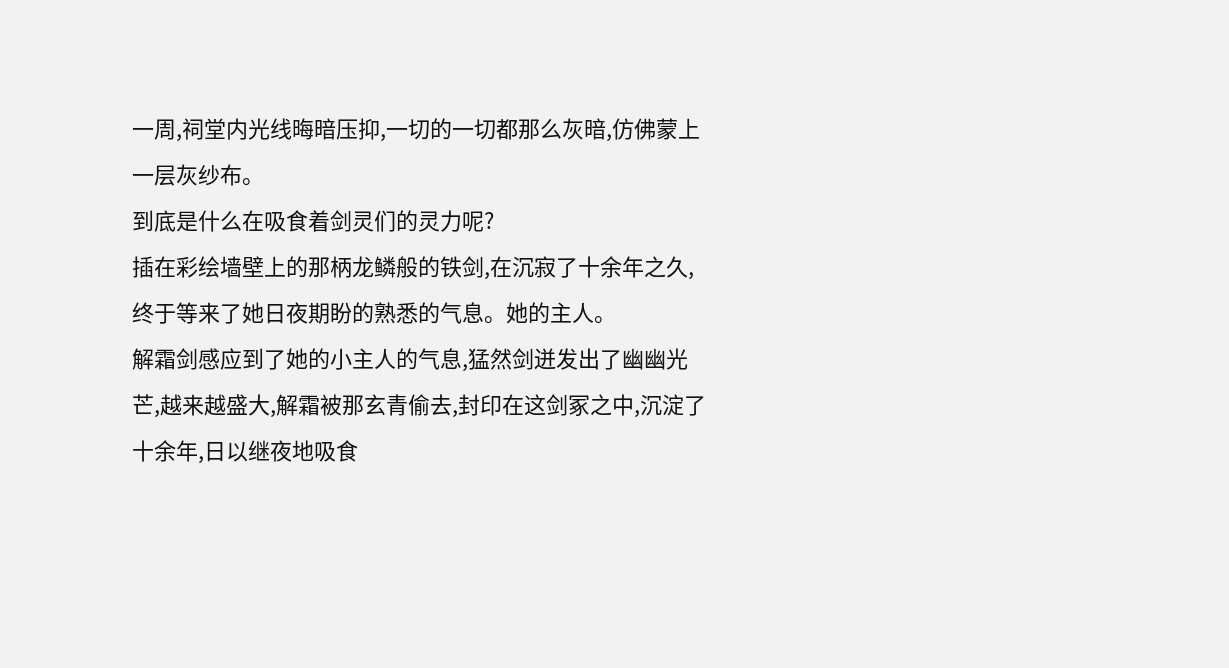一周,祠堂内光线晦暗压抑,一切的一切都那么灰暗,仿佛蒙上一层灰纱布。
到底是什么在吸食着剑灵们的灵力呢?
插在彩绘墙壁上的那柄龙鳞般的铁剑,在沉寂了十余年之久,终于等来了她日夜期盼的熟悉的气息。她的主人。
解霜剑感应到了她的小主人的气息,猛然剑迸发出了幽幽光芒,越来越盛大,解霜被那玄青偷去,封印在这剑冢之中,沉淀了十余年,日以继夜地吸食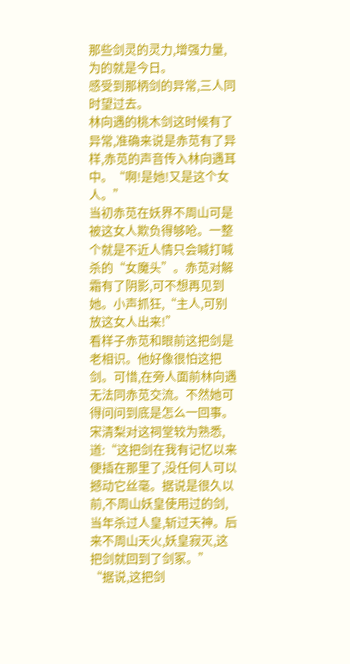那些剑灵的灵力,增强力量,为的就是今日。
感受到那柄剑的异常,三人同时望过去。
林向遇的桃木剑这时候有了异常,准确来说是赤苋有了异样,赤苋的声音传入林向遇耳中。“啊!是她!又是这个女人。”
当初赤苋在妖界不周山可是被这女人欺负得够呛。一整个就是不近人情只会喊打喊杀的“女魔头”。赤苋对解霜有了阴影,可不想再见到她。小声抓狂,“主人,可别放这女人出来!”
看样子赤苋和眼前这把剑是老相识。他好像很怕这把剑。可惜,在旁人面前林向遇无法同赤苋交流。不然她可得问问到底是怎么一回事。
宋清梨对这祠堂较为熟悉,道:“这把剑在我有记忆以来便插在那里了,没任何人可以撼动它丝毫。据说是很久以前,不周山妖皇使用过的剑,当年杀过人皇,斩过天神。后来不周山天火,妖皇寂灭,这把剑就回到了剑冢。”
“据说,这把剑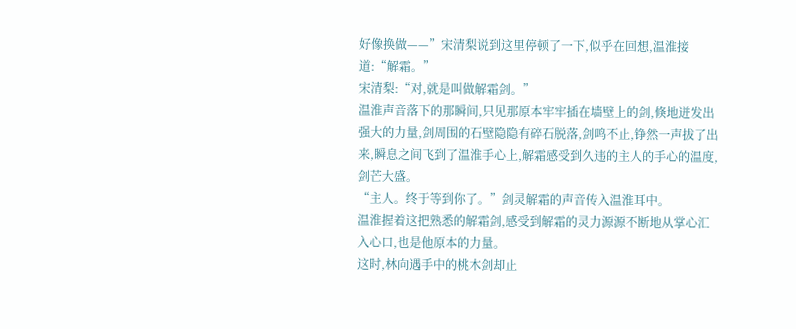好像换做——”宋清梨说到这里停顿了一下,似乎在回想,温淮接道:“解霜。”
宋清梨:“对,就是叫做解霜剑。”
温淮声音落下的那瞬间,只见那原本牢牢插在墙壁上的剑,倏地迸发出强大的力量,剑周围的石壁隐隐有碎石脱落,剑鸣不止,铮然一声拔了出来,瞬息之间飞到了温淮手心上,解霜感受到久违的主人的手心的温度,剑芒大盛。
“主人。终于等到你了。”剑灵解霜的声音传入温淮耳中。
温淮握着这把熟悉的解霜剑,感受到解霜的灵力源源不断地从掌心汇入心口,也是他原本的力量。
这时,林向遇手中的桃木剑却止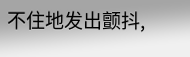不住地发出颤抖,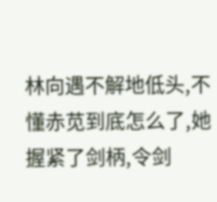林向遇不解地低头,不懂赤苋到底怎么了,她握紧了剑柄,令剑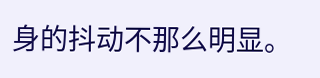身的抖动不那么明显。